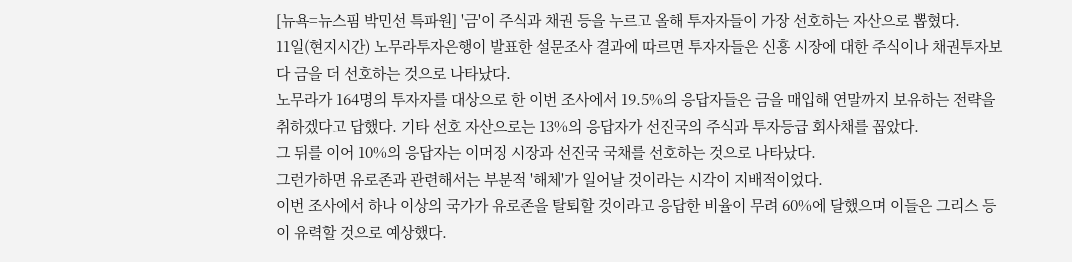[뉴욕=뉴스핌 박민선 특파원] '금'이 주식과 채권 등을 누르고 올해 투자자들이 가장 선호하는 자산으로 뽑혔다.
11일(현지시간) 노무라투자은행이 발표한 설문조사 결과에 따르면 투자자들은 신흥 시장에 대한 주식이나 채권투자보다 금을 더 선호하는 것으로 나타났다.
노무라가 164명의 투자자를 대상으로 한 이번 조사에서 19.5%의 응답자들은 금을 매입해 연말까지 보유하는 전략을 취하겠다고 답했다. 기타 선호 자산으로는 13%의 응답자가 선진국의 주식과 투자등급 회사채를 꼽았다.
그 뒤를 이어 10%의 응답자는 이머징 시장과 선진국 국채를 선호하는 것으로 나타났다.
그런가하면 유로존과 관련해서는 부분적 '해체'가 일어날 것이라는 시각이 지배적이었다.
이번 조사에서 하나 이상의 국가가 유로존을 탈퇴할 것이라고 응답한 비율이 무려 60%에 달했으며 이들은 그리스 등이 유력할 것으로 예상했다.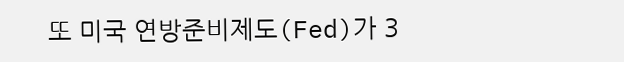또 미국 연방준비제도(Fed)가 3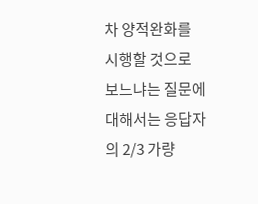차 양적완화를 시행할 것으로 보느냐는 질문에 대해서는 응답자의 2/3 가량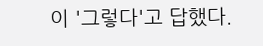이 '그렇다'고 답했다.